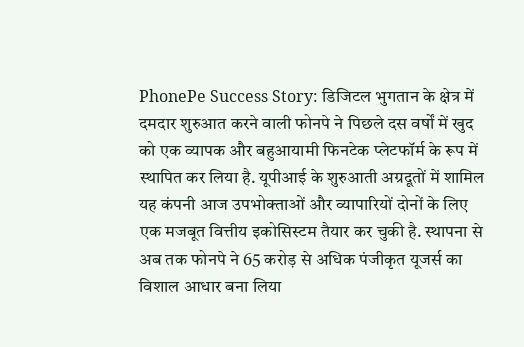PhonePe Success Story: डिजिटल भुगतान के क्षेत्र में दमदार शुरुआत करने वाली फोनपे ने पिछले दस वर्षों में खुद को एक व्यापक और बहुआयामी फिनटेक प्लेटफॉर्म के रूप में स्थापित कर लिया है. यूपीआई के शुरुआती अग्रदूतों में शामिल यह कंपनी आज उपभोक्ताओं और व्यापारियों दोनों के लिए एक मजबूत वित्तीय इकोसिस्टम तैयार कर चुकी है. स्थापना से अब तक फोनपे ने 65 करोड़ से अधिक पंजीकृत यूजर्स का विशाल आधार बना लिया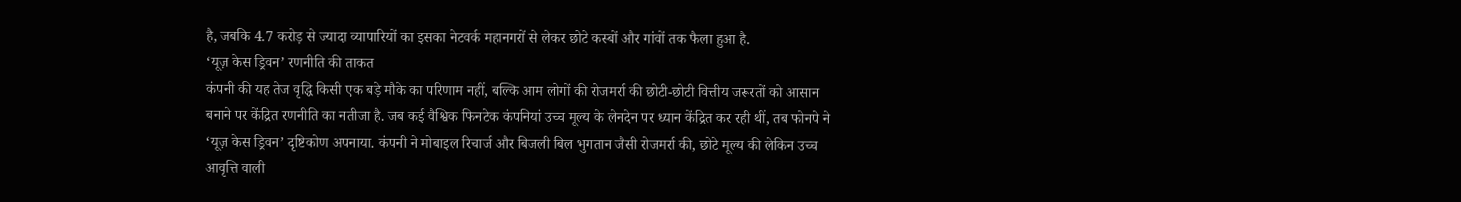है, जबकि 4.7 करोड़ से ज्यादा व्यापारियों का इसका नेटवर्क महानगरों से लेकर छोटे कस्बों और गांवों तक फैला हुआ है.
‘यूज़ केस ड्रिवन’ रणनीति की ताकत
कंपनी की यह तेज वृद्धि किसी एक बड़े मौके का परिणाम नहीं, बल्कि आम लोगों की रोजमर्रा की छोटी-छोटी वित्तीय जरूरतों को आसान बनाने पर केंद्रित रणनीति का नतीजा है. जब कई वैश्विक फिनटेक कंपनियां उच्च मूल्य के लेनदेन पर ध्यान केंद्रित कर रही थीं, तब फोनपे ने ‘यूज़ केस ड्रिवन’ दृष्टिकोण अपनाया. कंपनी ने मोबाइल रिचार्ज और बिजली बिल भुगतान जैसी रोजमर्रा की, छोटे मूल्य की लेकिन उच्च आवृत्ति वाली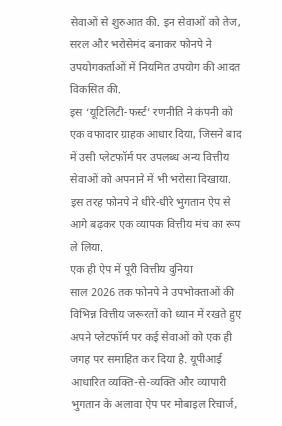सेवाओं से शुरुआत की. इन सेवाओं को तेज, सरल और भरोसेमंद बनाकर फोनपे ने उपयोगकर्ताओं में नियमित उपयोग की आदत विकसित की.
इस ‘यूटिलिटी-फर्स्ट’ रणनीति ने कंपनी को एक वफादार ग्राहक आधार दिया, जिसने बाद में उसी प्लेटफॉर्म पर उपलब्ध अन्य वित्तीय सेवाओं को अपनाने में भी भरोसा दिखाया. इस तरह फोनपे ने धीरे-धीरे भुगतान ऐप से आगे बढ़कर एक व्यापक वित्तीय मंच का रूप ले लिया.
एक ही ऐप में पूरी वित्तीय दुनिया
साल 2026 तक फोनपे ने उपभोक्ताओं की विभिन्न वित्तीय जरूरतों को ध्यान में रखते हुए अपने प्लेटफॉर्म पर कई सेवाओं को एक ही जगह पर समाहित कर दिया है. यूपीआई आधारित व्यक्ति-से-व्यक्ति और व्यापारी भुगतान के अलावा ऐप पर मोबाइल रिचार्ज,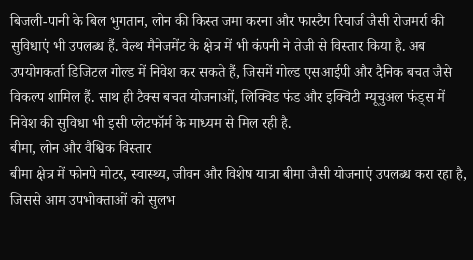बिजली-पानी के बिल भुगतान, लोन की किस्त जमा करना और फास्टैग रिचार्ज जैसी रोजमर्रा की सुविधाएं भी उपलब्ध हैं. वेल्थ मैनेजमेंट के क्षेत्र में भी कंपनी ने तेजी से विस्तार किया है. अब उपयोगकर्ता डिजिटल गोल्ड में निवेश कर सकते हैं, जिसमें गोल्ड एसआईपी और दैनिक बचत जैसे विकल्प शामिल हैं. साथ ही टैक्स बचत योजनाओं, लिक्विड फंड और इक्विटी म्यूचुअल फंड्स में निवेश की सुविधा भी इसी प्लेटफॉर्म के माध्यम से मिल रही है.
बीमा, लोन और वैश्विक विस्तार
बीमा क्षेत्र में फोनपे मोटर, स्वास्थ्य, जीवन और विशेष यात्रा बीमा जैसी योजनाएं उपलब्ध करा रहा है, जिससे आम उपभोक्ताओं को सुलभ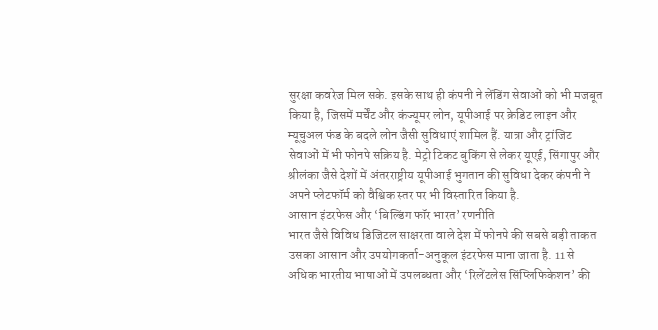सुरक्षा कवरेज मिल सके. इसके साथ ही कंपनी ने लेंडिंग सेवाओं को भी मजबूत किया है, जिसमें मर्चेंट और कंज्यूमर लोन, यूपीआई पर क्रेडिट लाइन और म्यूचुअल फंड के बदले लोन जैसी सुविधाएं शामिल हैं. यात्रा और ट्रांजिट सेवाओं में भी फोनपे सक्रिय है. मेट्रो टिकट बुकिंग से लेकर यूएई, सिंगापुर और श्रीलंका जैसे देशों में अंतरराष्ट्रीय यूपीआई भुगतान की सुविधा देकर कंपनी ने अपने प्लेटफॉर्म को वैश्विक स्तर पर भी विस्तारित किया है.
आसान इंटरफेस और ‘बिल्डिंग फॉर भारत’ रणनीति
भारत जैसे विविध डिजिटल साक्षरता वाले देश में फोनपे की सबसे बड़ी ताकत उसका आसान और उपयोगकर्ता-अनुकूल इंटरफेस माना जाता है. 11 से अधिक भारतीय भाषाओं में उपलब्धता और ‘रिलेंटलेस सिंप्लिफिकेशन’ की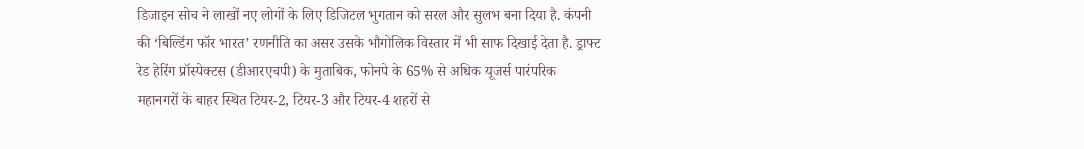डिजाइन सोच ने लाखों नए लोगों के लिए डिजिटल भुगतान को सरल और सुलभ बना दिया है. कंपनी की ‘बिल्डिंग फॉर भारत’ रणनीति का असर उसके भौगोलिक विस्तार में भी साफ दिखाई देता है. ड्राफ्ट रेड हेरिंग प्रॉस्पेक्टस (डीआरएचपी) के मुताबिक, फोनपे के 65% से अधिक यूजर्स पारंपरिक महानगरों के बाहर स्थित टियर-2, टियर-3 और टियर-4 शहरों से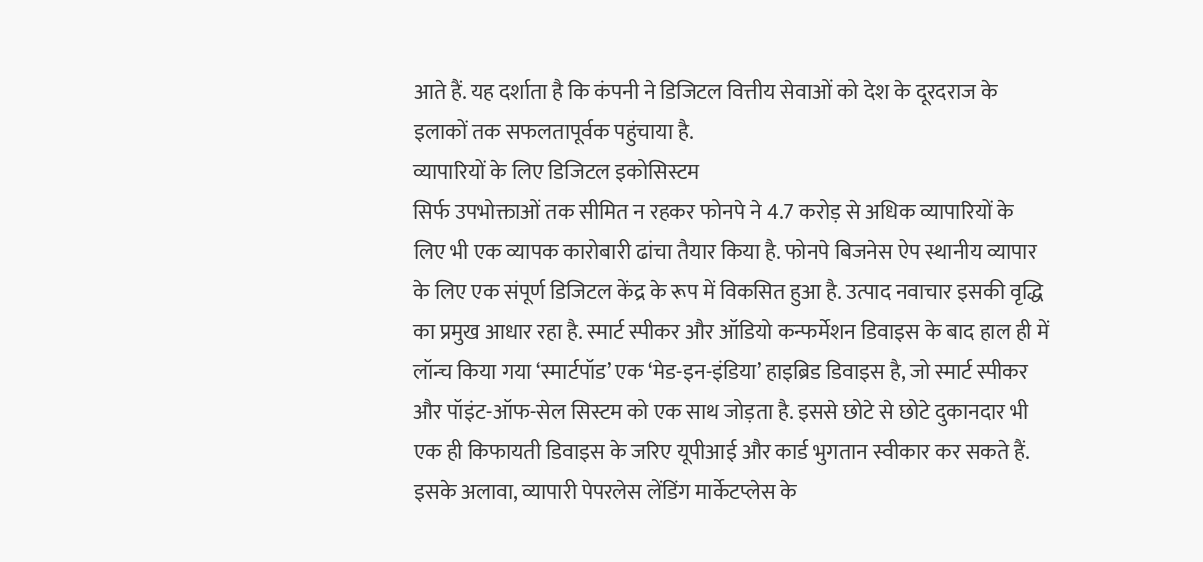आते हैं. यह दर्शाता है कि कंपनी ने डिजिटल वित्तीय सेवाओं को देश के दूरदराज के इलाकों तक सफलतापूर्वक पहुंचाया है.
व्यापारियों के लिए डिजिटल इकोसिस्टम
सिर्फ उपभोक्ताओं तक सीमित न रहकर फोनपे ने 4.7 करोड़ से अधिक व्यापारियों के लिए भी एक व्यापक कारोबारी ढांचा तैयार किया है. फोनपे बिजनेस ऐप स्थानीय व्यापार के लिए एक संपूर्ण डिजिटल केंद्र के रूप में विकसित हुआ है. उत्पाद नवाचार इसकी वृद्धि का प्रमुख आधार रहा है. स्मार्ट स्पीकर और ऑडियो कन्फर्मेशन डिवाइस के बाद हाल ही में लॉन्च किया गया ‘स्मार्टपॉड’ एक ‘मेड-इन-इंडिया’ हाइब्रिड डिवाइस है, जो स्मार्ट स्पीकर और पॉइंट-ऑफ-सेल सिस्टम को एक साथ जोड़ता है. इससे छोटे से छोटे दुकानदार भी एक ही किफायती डिवाइस के जरिए यूपीआई और कार्ड भुगतान स्वीकार कर सकते हैं. इसके अलावा, व्यापारी पेपरलेस लेंडिंग मार्केटप्लेस के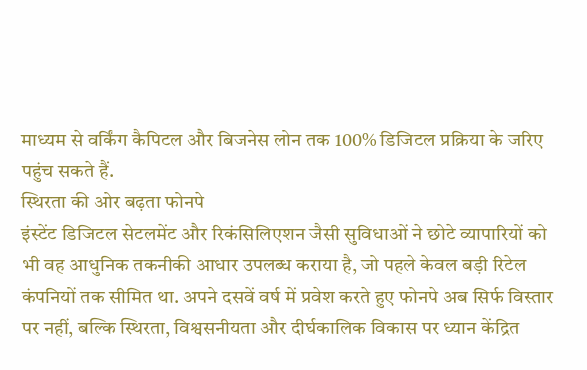माध्यम से वर्किंग कैपिटल और बिजनेस लोन तक 100% डिजिटल प्रक्रिया के जरिए पहुंच सकते हैं.
स्थिरता की ओर बढ़ता फोनपे
इंस्टेंट डिजिटल सेटलमेंट और रिकंसिलिएशन जैसी सुविधाओं ने छोटे व्यापारियों को भी वह आधुनिक तकनीकी आधार उपलब्ध कराया है, जो पहले केवल बड़ी रिटेल कंपनियों तक सीमित था. अपने दसवें वर्ष में प्रवेश करते हुए फोनपे अब सिर्फ विस्तार पर नहीं, बल्कि स्थिरता, विश्वसनीयता और दीर्घकालिक विकास पर ध्यान केंद्रित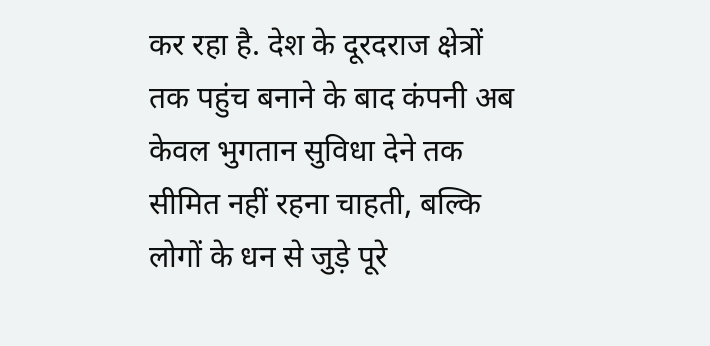कर रहा है. देश के दूरदराज क्षेत्रों तक पहुंच बनाने के बाद कंपनी अब केवल भुगतान सुविधा देने तक सीमित नहीं रहना चाहती, बल्कि लोगों के धन से जुड़े पूरे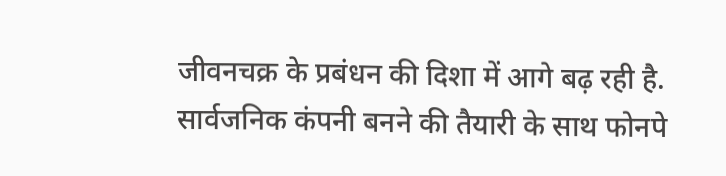जीवनचक्र के प्रबंधन की दिशा में आगे बढ़ रही है. सार्वजनिक कंपनी बनने की तैयारी के साथ फोनपे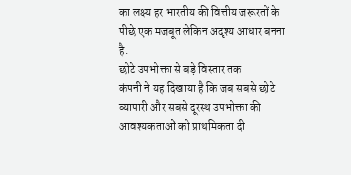का लक्ष्य हर भारतीय की वित्तीय जरूरतों के पीछे एक मजबूत लेकिन अदृश्य आधार बनना है.
छोटे उपभोक्ता से बड़े विस्तार तक
कंपनी ने यह दिखाया है कि जब सबसे छोटे व्यापारी और सबसे दूरस्थ उपभोक्ता की आवश्यकताओं को प्राथमिकता दी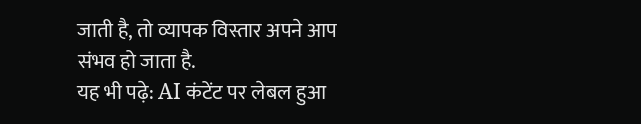जाती है, तो व्यापक विस्तार अपने आप संभव हो जाता है.
यह भी पढ़े: AI कंटेंट पर लेबल हुआ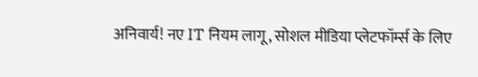अनिवार्य! नए IT नियम लागू, सोशल मीडिया प्लेटफॉर्म्स के लिए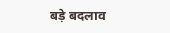बड़े बदलाव